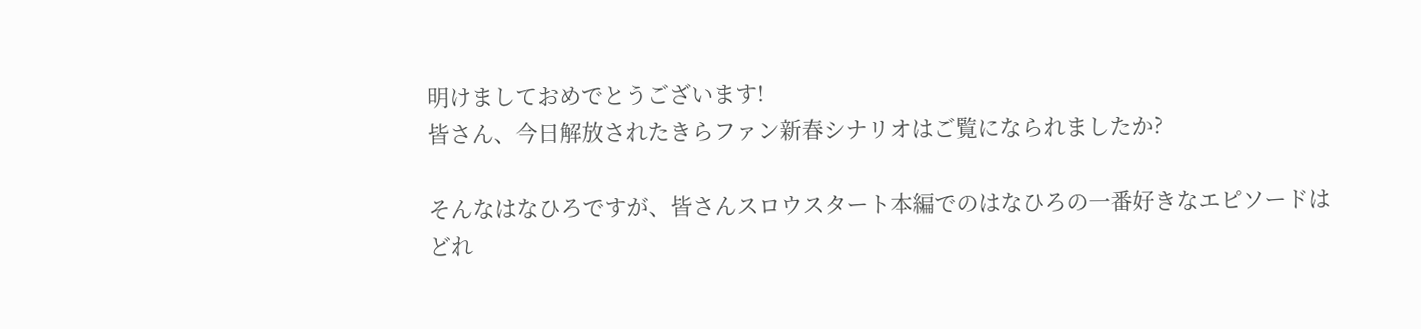明けましておめでとうございます!
皆さん、今日解放されたきらファン新春シナリオはご覧になられましたか?

そんなはなひろですが、皆さんスロウスタート本編でのはなひろの一番好きなエピソードはどれ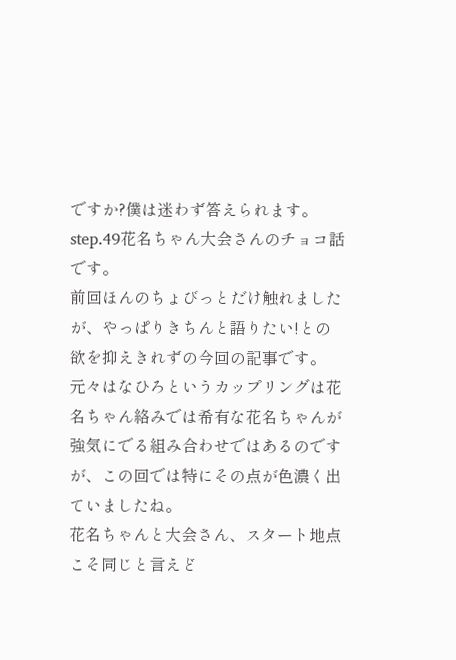ですか?僕は迷わず答えられます。step.49花名ちゃん大会さんのチョコ話です。
前回ほんのちょびっとだけ触れましたが、やっぱりきちんと語りたい!との欲を抑えきれずの今回の記事です。
元々はなひろというカップリングは花名ちゃん絡みでは希有な花名ちゃんが強気にでる組み合わせではあるのですが、この回では特にその点が色濃く出ていましたね。
花名ちゃんと大会さん、スタート地点こそ同じと言えど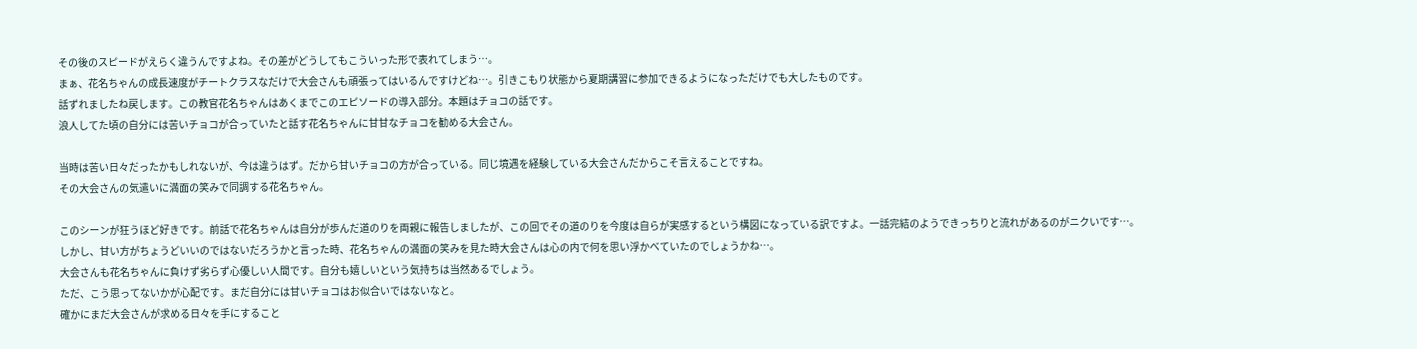その後のスピードがえらく違うんですよね。その差がどうしてもこういった形で表れてしまう…。
まぁ、花名ちゃんの成長速度がチートクラスなだけで大会さんも頑張ってはいるんですけどね…。引きこもり状態から夏期講習に参加できるようになっただけでも大したものです。
話ずれましたね戻します。この教官花名ちゃんはあくまでこのエピソードの導入部分。本題はチョコの話です。
浪人してた頃の自分には苦いチョコが合っていたと話す花名ちゃんに甘甘なチョコを勧める大会さん。

当時は苦い日々だったかもしれないが、今は違うはず。だから甘いチョコの方が合っている。同じ境遇を経験している大会さんだからこそ言えることですね。
その大会さんの気遣いに満面の笑みで同調する花名ちゃん。

このシーンが狂うほど好きです。前話で花名ちゃんは自分が歩んだ道のりを両親に報告しましたが、この回でその道のりを今度は自らが実感するという構図になっている訳ですよ。一話完結のようできっちりと流れがあるのがニクいです…。
しかし、甘い方がちょうどいいのではないだろうかと言った時、花名ちゃんの満面の笑みを見た時大会さんは心の内で何を思い浮かべていたのでしょうかね…。
大会さんも花名ちゃんに負けず劣らず心優しい人間です。自分も嬉しいという気持ちは当然あるでしょう。
ただ、こう思ってないかが心配です。まだ自分には甘いチョコはお似合いではないなと。
確かにまだ大会さんが求める日々を手にすること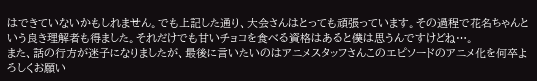はできていないかもしれません。でも上記した通り、大会さんはとっても頑張っています。その過程で花名ちゃんという良き理解者も得ました。それだけでも甘いチョコを食べる資格はあると僕は思うんですけどね…。
また、話の行方が迷子になりましたが、最後に言いたいのはアニメスタッフさんこのエピソードのアニメ化を何卒よろしくお願い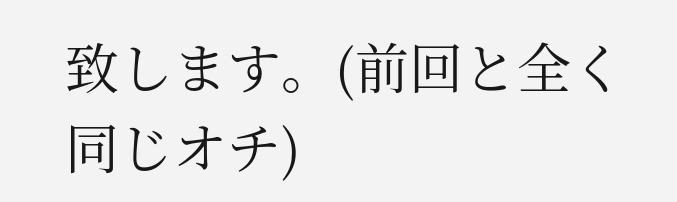致します。(前回と全く同じオチ)